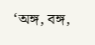‘অঙ্গ, বঙ্গ,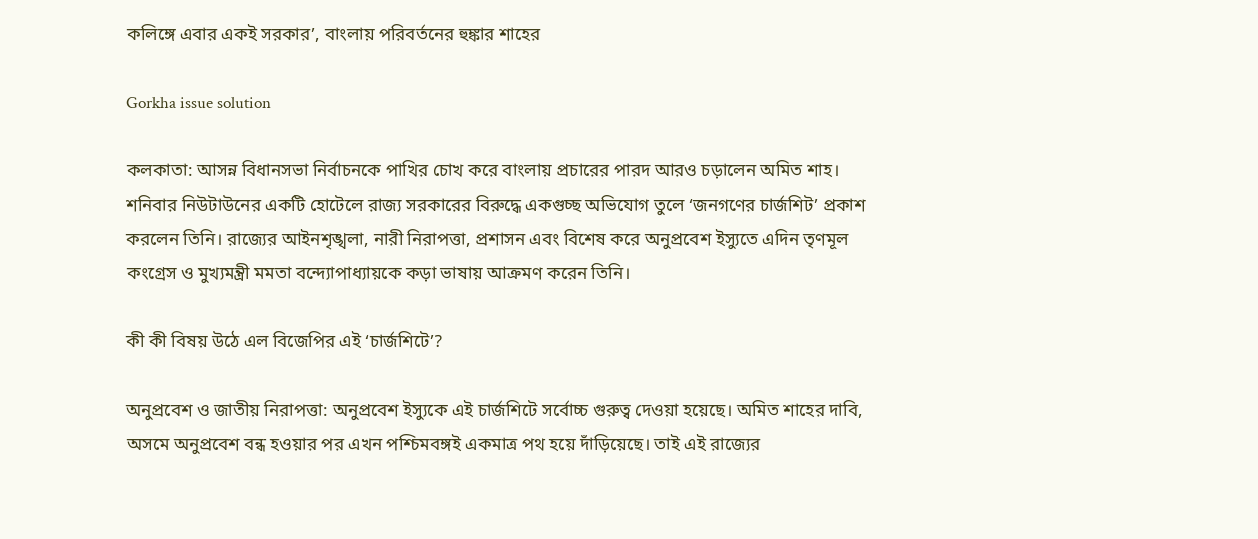কলিঙ্গে এবার একই সরকার’, বাংলায় পরিবর্তনের হুঙ্কার শাহের

Gorkha issue solution

কলকাতা: আসন্ন বিধানসভা নির্বাচনকে পাখির চোখ করে বাংলায় প্রচারের পারদ আরও চড়ালেন অমিত শাহ। শনিবার নিউটাউনের একটি হোটেলে রাজ্য সরকারের বিরুদ্ধে একগুচ্ছ অভিযোগ তুলে ‘জনগণের চার্জশিট’ প্রকাশ করলেন তিনি। রাজ্যের আইনশৃঙ্খলা, নারী নিরাপত্তা, প্রশাসন এবং বিশেষ করে অনুপ্রবেশ ইস্যুতে এদিন তৃণমূল কংগ্রেস ও মুখ্যমন্ত্রী মমতা বন্দ্যোপাধ্যায়কে কড়া ভাষায় আক্রমণ করেন তিনি।

কী কী বিষয় উঠে এল বিজেপির এই ‘চার্জশিটে’?

অনুপ্রবেশ ও জাতীয় নিরাপত্তা: অনুপ্রবেশ ইস্যুকে এই চার্জশিটে সর্বোচ্চ গুরুত্ব দেওয়া হয়েছে। অমিত শাহের দাবি, অসমে অনুপ্রবেশ বন্ধ হওয়ার পর এখন পশ্চিমবঙ্গই একমাত্র পথ হয়ে দাঁড়িয়েছে। তাই এই রাজ্যের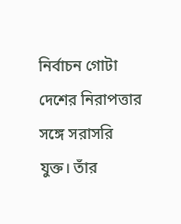নির্বাচন গোটা দেশের নিরাপত্তার সঙ্গে সরাসরি যুক্ত। তাঁর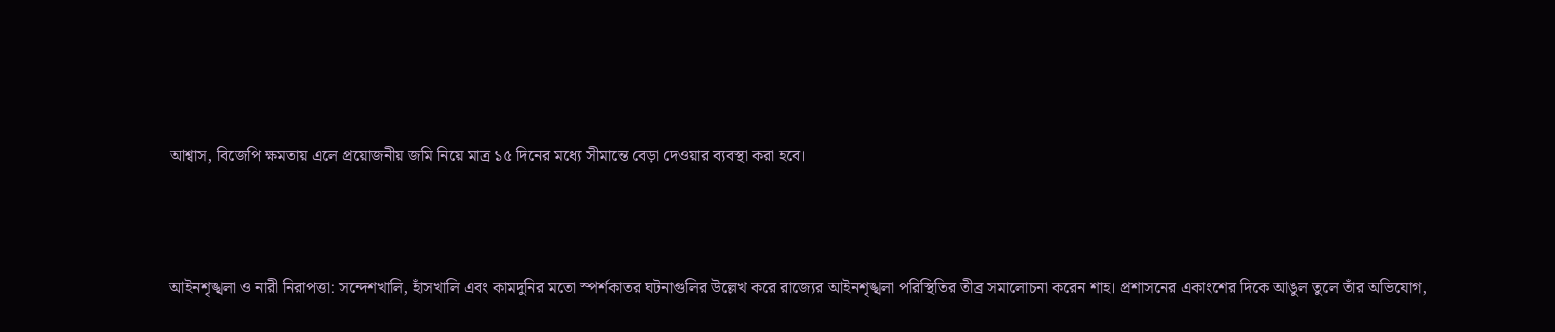আশ্বাস, বিজেপি ক্ষমতায় এলে প্রয়োজনীয় জমি নিয়ে মাত্র ১৫ দিনের মধ্যে সীমান্তে বেড়া দেওয়ার ব্যবস্থা করা হবে।



আইনশৃঙ্খলা ও নারী নিরাপত্তা: সন্দেশখালি, হাঁসখালি এবং কামদুনির মতো স্পর্শকাতর ঘটনাগুলির উল্লেখ করে রাজ্যের আইনশৃঙ্খলা পরিস্থিতির তীব্র সমালোচনা করেন শাহ। প্রশাসনের একাংশের দিকে আঙুল তুলে তাঁর অভিযোগ,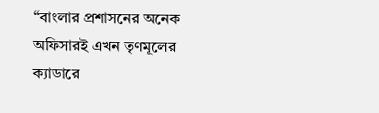“বাংলার প্রশাসনের অনেক অফিসারই এখন তৃণমূলের ক্যাডারে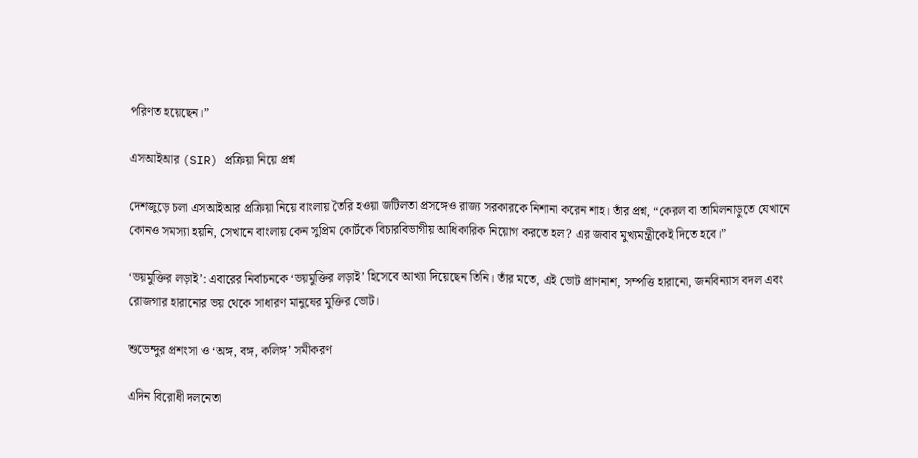পরিণত হয়েছেন।”

এসআইআর (SIR) প্রক্রিয়া নিয়ে প্রশ্ন

দেশজুড়ে চলা এসআইআর প্রক্রিয়া নিয়ে বাংলায় তৈরি হওয়া জটিলতা প্রসঙ্গেও রাজ্য সরকারকে নিশানা করেন শাহ। তাঁর প্রশ্ন, “কেরল বা তামিলনাড়ুতে যেখানে কোনও সমস্যা হয়নি, সেখানে বাংলায় কেন সুপ্রিম কোর্টকে বিচারবিভাগীয় আধিকারিক নিয়োগ করতে হল? এর জবাব মুখ্যমন্ত্রীকেই দিতে হবে।”

‘ভয়মুক্তির লড়াই’: এবারের নির্বাচনকে ‘ভয়মুক্তির লড়াই’ হিসেবে আখ্যা দিয়েছেন তিনি। তাঁর মতে, এই ভোট প্রাণনাশ, সম্পত্তি হারানো, জনবিন্যাস বদল এবং রোজগার হারানোর ভয় থেকে সাধারণ মানুষের মুক্তির ভোট।

শুভেন্দুর প্রশংসা ও ‘অঙ্গ, বঙ্গ, কলিঙ্গ’ সমীকরণ

এদিন বিরোধী দলনেতা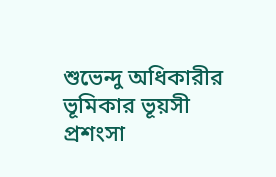শুভেন্দু অধিকারীর ভূমিকার ভূয়সী প্রশংসা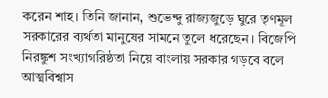করেন শাহ। তিনি জানান, শুভেন্দু রাজ্যজুড়ে ঘুরে তৃণমূল সরকারের ব্যর্থতা মানুষের সামনে তুলে ধরেছেন। বিজেপি নিরঙ্কুশ সংখ্যাগরিষ্ঠতা নিয়ে বাংলায় সরকার গড়বে বলে আত্মবিশ্বাস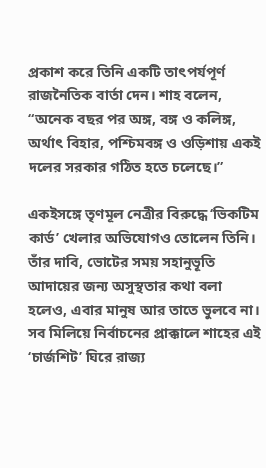প্রকাশ করে তিনি একটি তাৎপর্যপূর্ণ রাজনৈতিক বার্তা দেন। শাহ বলেন, “অনেক বছর পর অঙ্গ, বঙ্গ ও কলিঙ্গ, অর্থাৎ বিহার, পশ্চিমবঙ্গ ও ওড়িশায় একই দলের সরকার গঠিত হতে চলেছে।”

একইসঙ্গে তৃণমূল নেত্রীর বিরুদ্ধে ‘ভিকটিম কার্ড’ খেলার অভিযোগও তোলেন তিনি। তাঁর দাবি, ভোটের সময় সহানুভূতি আদায়ের জন্য অসুস্থতার কথা বলা হলেও, এবার মানুষ আর তাতে ভুলবে না। সব মিলিয়ে নির্বাচনের প্রাক্কালে শাহের এই ‘চার্জশিট’ ঘিরে রাজ্য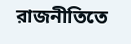রাজনীতিতে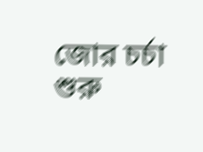জোর চর্চা শুরু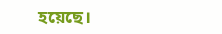হয়েছে।